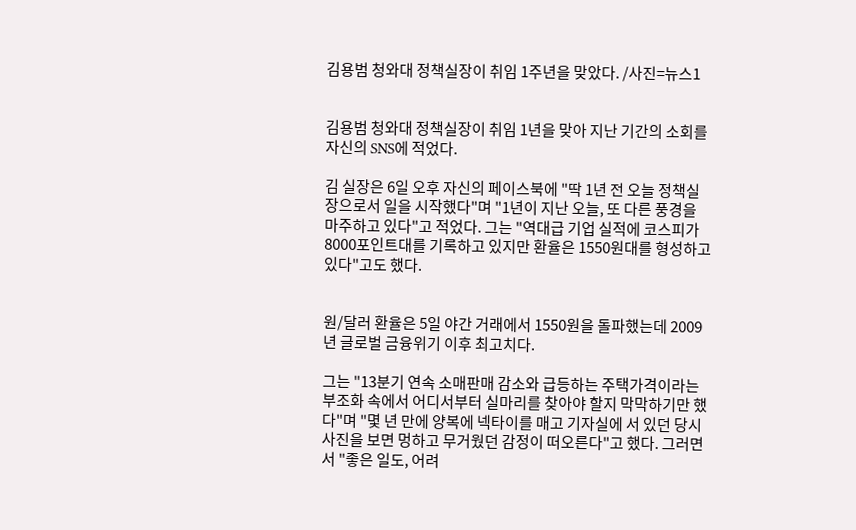김용범 청와대 정책실장이 취임 1주년을 맞았다. /사진=뉴스1


김용범 청와대 정책실장이 취임 1년을 맞아 지난 기간의 소회를 자신의 SNS에 적었다.

김 실장은 6일 오후 자신의 페이스북에 "딱 1년 전 오늘 정책실장으로서 일을 시작했다"며 "1년이 지난 오늘, 또 다른 풍경을 마주하고 있다"고 적었다. 그는 "역대급 기업 실적에 코스피가 8000포인트대를 기록하고 있지만 환율은 1550원대를 형성하고 있다"고도 했다.


원/달러 환율은 5일 야간 거래에서 1550원을 돌파했는데 2009년 글로벌 금융위기 이후 최고치다.

그는 "13분기 연속 소매판매 감소와 급등하는 주택가격이라는 부조화 속에서 어디서부터 실마리를 찾아야 할지 막막하기만 했다"며 "몇 년 만에 양복에 넥타이를 매고 기자실에 서 있던 당시 사진을 보면 멍하고 무거웠던 감정이 떠오른다"고 했다. 그러면서 "좋은 일도, 어려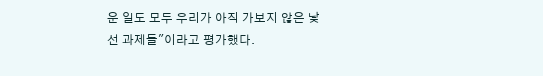운 일도 모두 우리가 아직 가보지 않은 낯선 과제들"이라고 평가했다.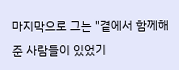마지막으로 그는 "곁에서 함께해 준 사람들이 있었기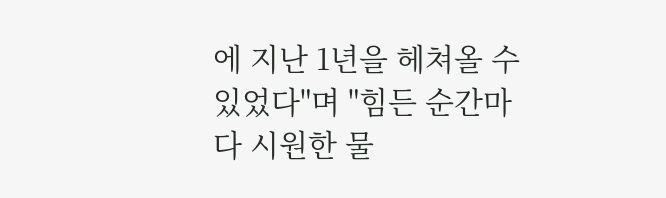에 지난 1년을 헤쳐올 수 있었다"며 "힘든 순간마다 시원한 물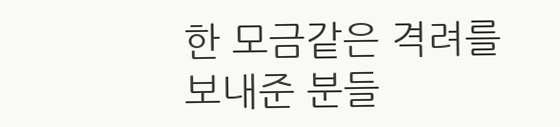한 모금같은 격려를 보내준 분들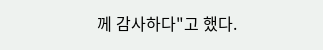께 감사하다"고 했다.